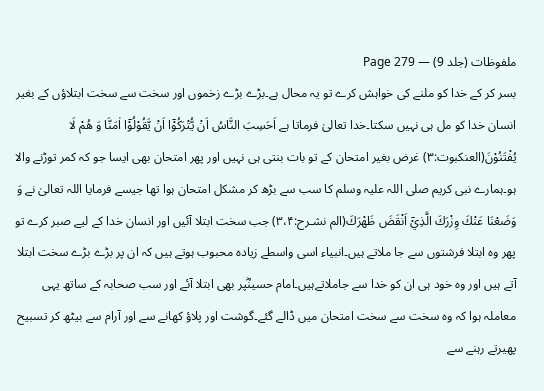ملفوظات (جلد 9) — Page 279
بسر کر کے خدا کو ملنے کی خواہش کرے تو یہ محال ہے۔بڑے بڑے زخموں اور سخت سے سخت ابتلاؤں کے بغیر انسان خدا کو مل ہی نہیں سکتا۔خدا تعالیٰ فرماتا ہے اَحَسِبَ النَّاسُ اَنْ يُّتْرَكُوْۤا اَنْ يَّقُوْلُوْۤا اٰمَنَّا وَ هُمْ لَا يُفْتَنُوْنَ(العنکبوت:۳) غرض بغیر امتحان کے تو بات بنتی ہی نہیں اور پھر امتحان بھی ایسا جو کہ کمر توڑنے والا ہو۔ہمارے نبی کریم صلی اللہ علیہ وسلم کا سب سے بڑھ کر مشکل امتحان ہوا تھا جیسے فرمایا اللہ تعالیٰ نے وَ وَضَعْنَا عَنْكَ وِزْرَكَ الَّذِيْۤ اَنْقَضَ ظَهْرَكَ(الم نشـرح:۳،۴) جب سخت ابتلا آئیں اور انسان خدا کے لیے صبر کرے تو پھر وہ ابتلا فرشتوں سے جا ملاتے ہیں۔انبیاء اسی واسطے زیادہ محبوب ہوتے ہیں کہ ان پر بڑے بڑے سخت ابتلا آتے ہیں اور وہ خود ہی ان کو خدا سے جاملاتےہیں۔امام حسینؓپر بھی ابتلا آئے اور سب صحابہ کے ساتھ یہی معاملہ ہوا کہ وہ سخت سے سخت امتحان میں ڈالے گئے۔گوشت اور پلاؤ کھانے سے اور آرام سے بیٹھ کر تسبیح پھیرتے رہنے سے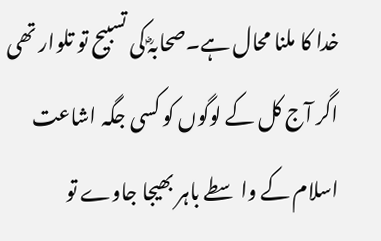خدا کا ملنا محال ہے۔صحابہؓ کی تسبیح تو تلوار تھی اگر آج کل کے لوگوں کو کسی جگہ اشاعت اسلام کے واسطے باہر بھیجا جاوے تو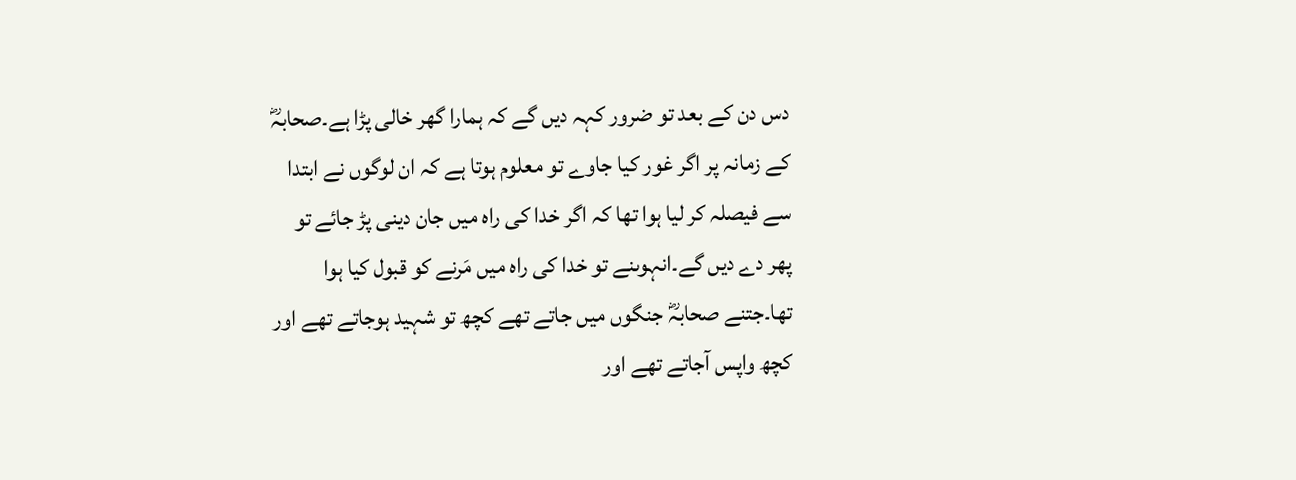دس دن کے بعد تو ضرور کہہ دیں گے کہ ہمارا گھر خالی پڑا ہے۔صحابہؓ کے زمانہ پر اگر غور کیا جاوے تو معلوم ہوتا ہے کہ ان لوگوں نے ابتدا سے فیصلہ کر لیا ہوا تھا کہ اگر خدا کی راہ میں جان دینی پڑ جائے تو پھر دے دیں گے۔انہوںنے تو خدا کی راہ میں مَرنے کو قبول کیا ہوا تھا۔جتنے صحابہؓ جنگوں میں جاتے تھے کچھ تو شہید ہوجاتے تھے اور کچھ واپس آجاتے تھے اور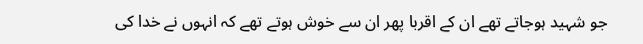جو شہید ہوجاتے تھے ان کے اقربا پھر ان سے خوش ہوتے تھے کہ انہوں نے خدا کی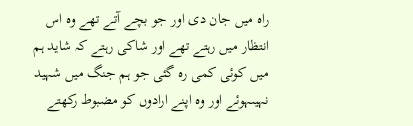راہ میں جان دی اور جو بچے آتے تھے وہ اس انتظار میں رہتے تھے اور شاکی رہتے کہ شاید ہم میں کوئی کمی رہ گئی جو ہم جنگ میں شہید نہیںہوئے اور وہ اپنے ارادوں کو مضبوط رکھتے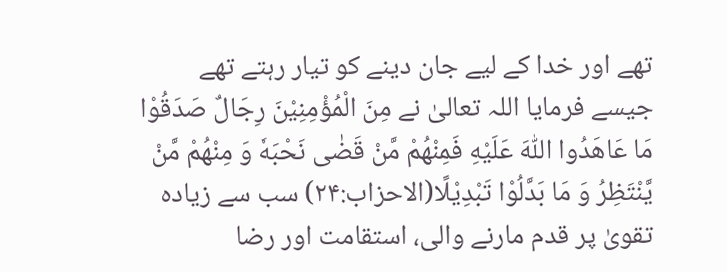تھے اور خدا کے لیے جان دینے کو تیار رہتے تھے جیسے فرمایا اللہ تعالیٰ نے مِنَ الْمُؤْمِنِيْنَ رِجَالٌ صَدَقُوْا مَا عَاهَدُوا اللّٰهَ عَلَيْهِ فَمِنْهُمْ مَّنْ قَضٰى نَحْبَهٗ وَ مِنْهُمْ مَّنْ يَّنْتَظِرُ وَ مَا بَدَّلُوْا تَبْدِيْلًا(الاحزاب:۲۴) سب سے زیادہ تقویٰ پر قدم مارنے والی، استقامت اور رضا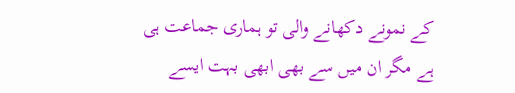کے نمونے دکھانے والی تو ہماری جماعت ہی ہے مگر ان میں سے بھی ابھی بہت ایسے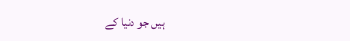ہیں جو دنیا کے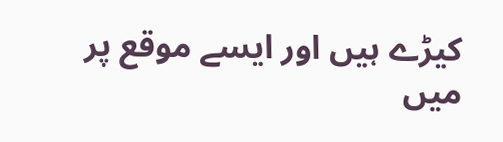کیڑے ہیں اور ایسے موقع پر میں